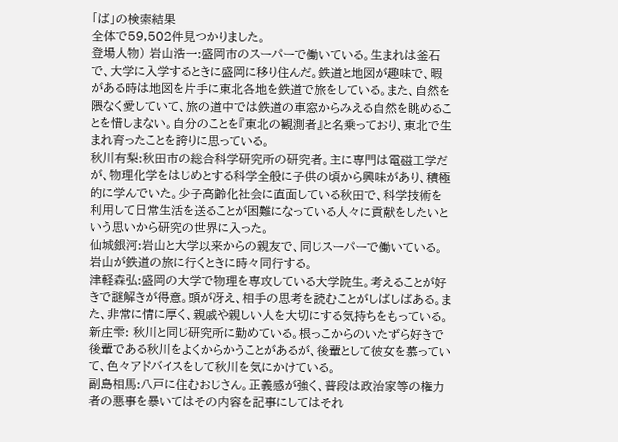「ば」の検索結果
全体で59,502件見つかりました。
登場人物) 岩山浩一:盛岡市のスーパーで働いている。生まれは釜石で、大学に入学するときに盛岡に移り住んだ。鉄道と地図が趣味で、暇がある時は地図を片手に東北各地を鉄道で旅をしている。また、自然を隈なく愛していて、旅の道中では鉄道の車窓からみえる自然を眺めることを惜しまない。自分のことを『東北の観測者』と名乗っており、東北で生まれ育ったことを誇りに思っている。
秋川有梨:秋田市の総合科学研究所の研究者。主に専門は電磁工学だが、物理化学をはじめとする科学全般に子供の頃から興味があり、積極的に学んでいた。少子高齢化社会に直面している秋田で、科学技術を利用して日常生活を送ることが困難になっている人々に貢献をしたいという思いから研究の世界に入った。
仙城銀河:岩山と大学以来からの親友で、同じスーパーで働いている。岩山が鉄道の旅に行くときに時々同行する。
津軽森弘:盛岡の大学で物理を専攻している大学院生。考えることが好きで謎解きが得意。頭が冴え、相手の思考を読むことがしばしばある。また、非常に情に厚く、親戚や親しい人を大切にする気持ちをもっている。
新庄雫: 秋川と同じ研究所に勤めている。根っこからのいたずら好きで後輩である秋川をよくからかうことがあるが、後輩として彼女を慕っていて、色々アドバイスをして秋川を気にかけている。
副島相馬:八戸に住むおじさん。正義感が強く、普段は政治家等の権力者の悪事を暴いてはその内容を記事にしてはそれ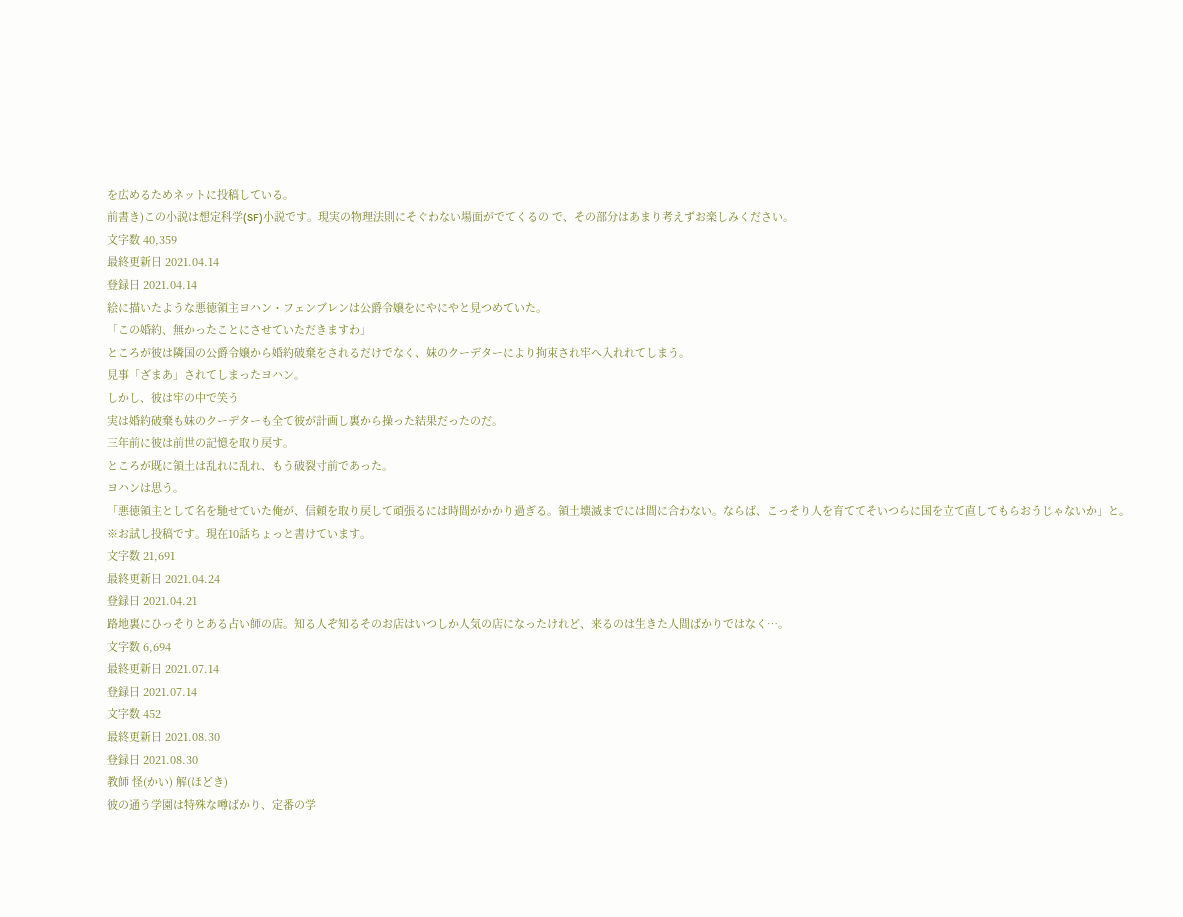を広めるためネットに投稿している。
前書き)この小説は想定科学(SF)小説です。現実の物理法則にそぐわない場面がでてくるの で、その部分はあまり考えずお楽しみください。
文字数 40,359
最終更新日 2021.04.14
登録日 2021.04.14
絵に描いたような悪徳領主ヨハン・フェンブレンは公爵令嬢をにやにやと見つめていた。
「この婚約、無かったことにさせていただきますわ」
ところが彼は隣国の公爵令嬢から婚約破棄をされるだけでなく、妹のクーデターにより拘束され牢へ入れれてしまう。
見事「ざまあ」されてしまったヨハン。
しかし、彼は牢の中で笑う
実は婚約破棄も妹のクーデターも全て彼が計画し裏から操った結果だったのだ。
三年前に彼は前世の記憶を取り戻す。
ところが既に領土は乱れに乱れ、もう破裂寸前であった。
ヨハンは思う。
「悪徳領主として名を馳せていた俺が、信頼を取り戻して頑張るには時間がかかり過ぎる。領土壊滅までには間に合わない。ならば、こっそり人を育ててそいつらに国を立て直してもらおうじゃないか」と。
※お試し投稿です。現在10話ちょっと書けています。
文字数 21,691
最終更新日 2021.04.24
登録日 2021.04.21
路地裏にひっそりとある占い師の店。知る人ぞ知るそのお店はいつしか人気の店になったけれど、来るのは生きた人間ばかりではなく…。
文字数 6,694
最終更新日 2021.07.14
登録日 2021.07.14
文字数 452
最終更新日 2021.08.30
登録日 2021.08.30
教師 怪(かい) 解(ほどき)
彼の通う学園は特殊な噂ばかり、定番の学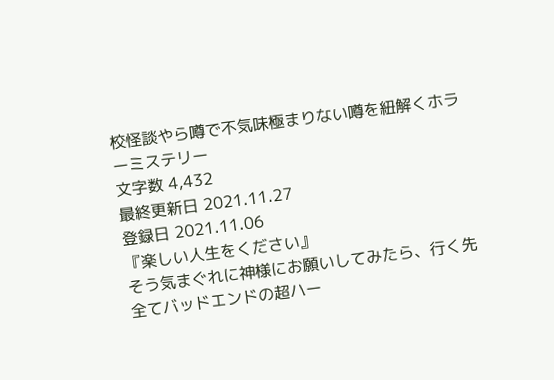校怪談やら噂で不気味極まりない噂を紐解くホラーミステリー
文字数 4,432
最終更新日 2021.11.27
登録日 2021.11.06
『楽しい人生をください』
そう気まぐれに神様にお願いしてみたら、行く先全てバッドエンドの超ハー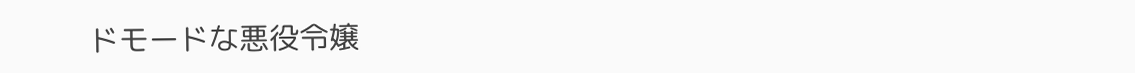ドモードな悪役令嬢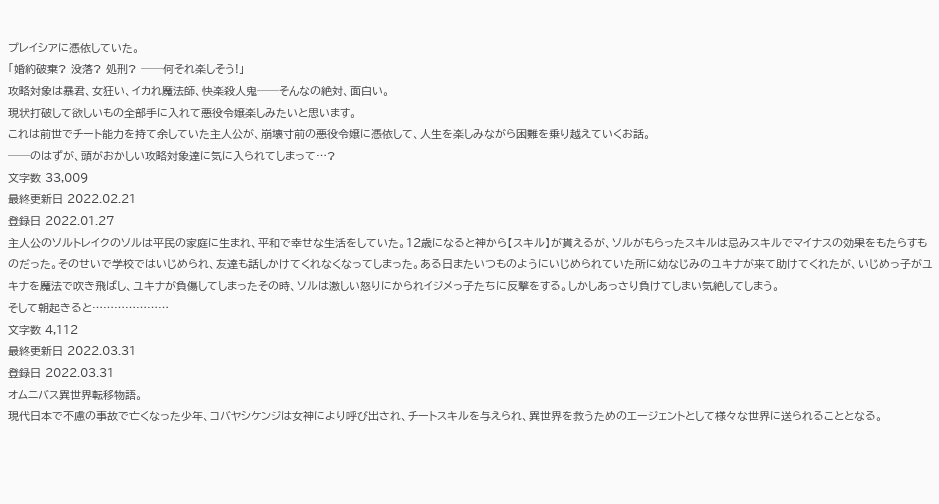プレイシアに憑依していた。
「婚約破棄? 没落? 処刑? ──何それ楽しそう!」
攻略対象は暴君、女狂い、イカれ魔法師、快楽殺人鬼──そんなの絶対、面白い。
現状打破して欲しいもの全部手に入れて悪役令嬢楽しみたいと思います。
これは前世でチート能力を持て余していた主人公が、崩壊寸前の悪役令嬢に憑依して、人生を楽しみながら困難を乗り越えていくお話。
──のはずが、頭がおかしい攻略対象達に気に入られてしまって…?
文字数 33,009
最終更新日 2022.02.21
登録日 2022.01.27
主人公のソルトレイクのソルは平民の家庭に生まれ、平和で幸せな生活をしていた。12歳になると神から【スキル】が貰えるが、ソルがもらったスキルは忌みスキルでマイナスの効果をもたらすものだった。そのせいで学校ではいじめられ、友達も話しかけてくれなくなってしまった。ある日またいつものようにいじめられていた所に幼なじみのユキナが来て助けてくれたが、いじめっ子がユキナを魔法で吹き飛ばし、ユキナが負傷してしまったその時、ソルは激しい怒りにかられイジメっ子たちに反撃をする。しかしあっさり負けてしまい気絶してしまう。
そして朝起きると…………………
文字数 4,112
最終更新日 2022.03.31
登録日 2022.03.31
オムニバス異世界転移物語。
現代日本で不慮の事故で亡くなった少年、コバヤシケンジは女神により呼び出され、チートスキルを与えられ、異世界を救うためのエージェントとして様々な世界に送られることとなる。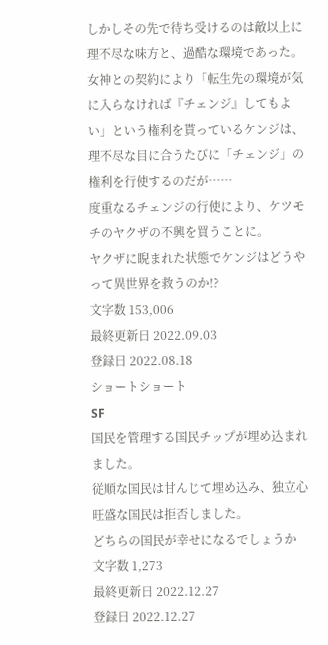しかしその先で待ち受けるのは敵以上に理不尽な味方と、過酷な環境であった。
女神との契約により「転生先の環境が気に入らなければ『チェンジ』してもよい」という権利を貰っているケンジは、理不尽な目に合うたびに「チェンジ」の権利を行使するのだが……
度重なるチェンジの行使により、ケツモチのヤクザの不興を買うことに。
ヤクザに睨まれた状態でケンジはどうやって異世界を救うのか!?
文字数 153,006
最終更新日 2022.09.03
登録日 2022.08.18
ショートショート
SF
国民を管理する国民チップが埋め込まれました。
従順な国民は甘んじて埋め込み、独立心旺盛な国民は拒否しました。
どちらの国民が幸せになるでしょうか
文字数 1,273
最終更新日 2022.12.27
登録日 2022.12.27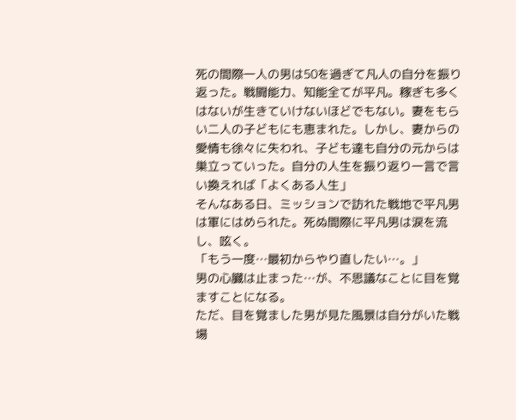死の間際一人の男は50を過ぎて凡人の自分を振り返った。戦闘能力、知能全てが平凡。稼ぎも多くはないが生きていけないほどでもない。妻をもらい二人の子どもにも恵まれた。しかし、妻からの愛情も徐々に失われ、子ども達も自分の元からは巣立っていった。自分の人生を振り返り一言で言い換えれば「よくある人生」
そんなある日、ミッションで訪れた戦地で平凡男は軍にはめられた。死ぬ間際に平凡男は涙を流し、呟く。
「もう一度…最初からやり直したい…。」
男の心臓は止まった…が、不思議なことに目を覚ますことになる。
ただ、目を覚ました男が見た風景は自分がいた戦場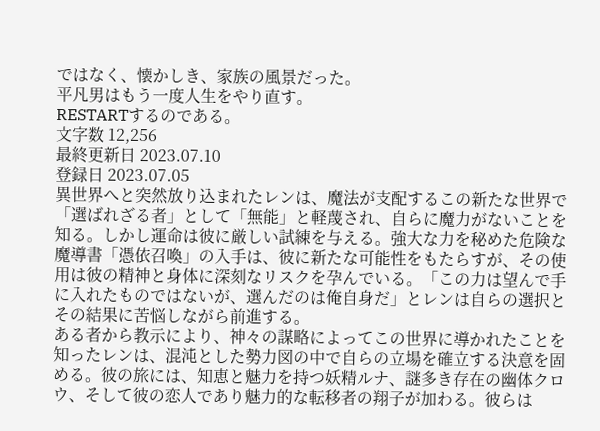ではなく、懐かしき、家族の風景だった。
平凡男はもう一度人生をやり直す。
RESTARTするのである。
文字数 12,256
最終更新日 2023.07.10
登録日 2023.07.05
異世界へと突然放り込まれたレンは、魔法が支配するこの新たな世界で「選ばれざる者」として「無能」と軽蔑され、自らに魔力がないことを知る。しかし運命は彼に厳しい試練を与える。強大な力を秘めた危険な魔導書「憑依召喚」の入手は、彼に新たな可能性をもたらすが、その使用は彼の精神と身体に深刻なリスクを孕んでいる。「この力は望んで手に入れたものではないが、選んだのは俺自身だ」とレンは自らの選択とその結果に苦悩しながら前進する。
ある者から教示により、神々の謀略によってこの世界に導かれたことを知ったレンは、混沌とした勢力図の中で自らの立場を確立する決意を固める。彼の旅には、知恵と魅力を持つ妖精ルナ、謎多き存在の幽体クロウ、そして彼の恋人であり魅力的な転移者の翔子が加わる。彼らは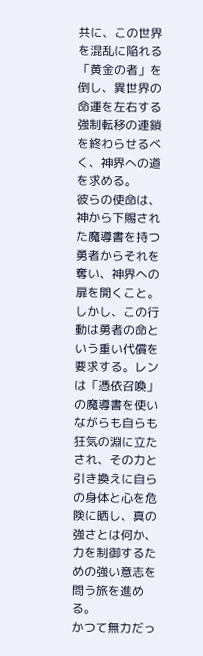共に、この世界を混乱に陥れる「黄金の者」を倒し、異世界の命運を左右する強制転移の連鎖を終わらせるべく、神界への道を求める。
彼らの使命は、神から下賜された魔導書を持つ勇者からそれを奪い、神界への扉を開くこと。しかし、この行動は勇者の命という重い代償を要求する。レンは「憑依召喚」の魔導書を使いながらも自らも狂気の淵に立たされ、その力と引き換えに自らの身体と心を危険に晒し、真の強さとは何か、力を制御するための強い意志を問う旅を進める。
かつて無力だっ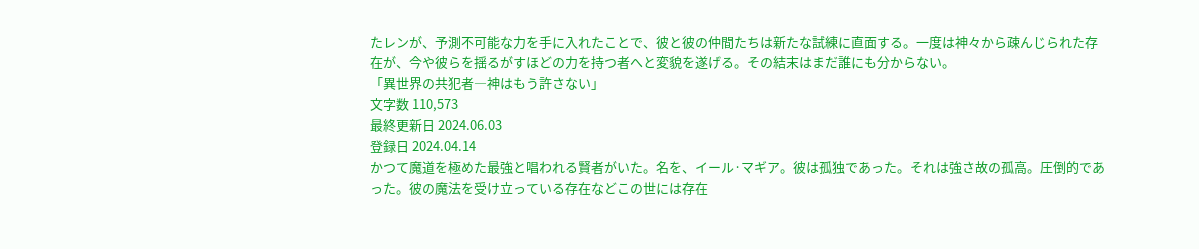たレンが、予測不可能な力を手に入れたことで、彼と彼の仲間たちは新たな試練に直面する。一度は神々から疎んじられた存在が、今や彼らを揺るがすほどの力を持つ者へと変貌を遂げる。その結末はまだ誰にも分からない。
「異世界の共犯者―神はもう許さない」
文字数 110,573
最終更新日 2024.06.03
登録日 2024.04.14
かつて魔道を極めた最強と唱われる賢者がいた。名を、イール·マギア。彼は孤独であった。それは強さ故の孤高。圧倒的であった。彼の魔法を受け立っている存在などこの世には存在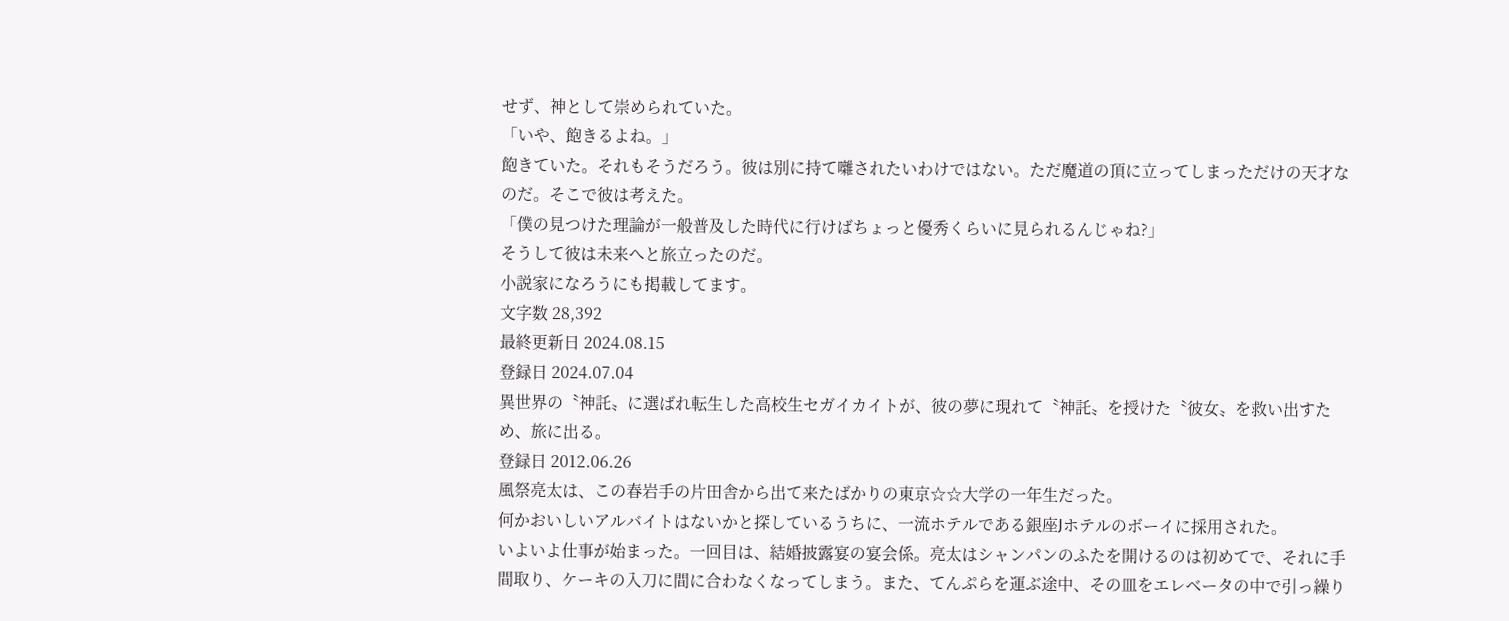せず、神として崇められていた。
「いや、飽きるよね。」
飽きていた。それもそうだろう。彼は別に持て囃されたいわけではない。ただ魔道の頂に立ってしまっただけの天才なのだ。そこで彼は考えた。
「僕の見つけた理論が一般普及した時代に行けばちょっと優秀くらいに見られるんじゃね?」
そうして彼は未来へと旅立ったのだ。
小説家になろうにも掲載してます。
文字数 28,392
最終更新日 2024.08.15
登録日 2024.07.04
異世界の〝神託〟に選ばれ転生した高校生セガイカイトが、彼の夢に現れて〝神託〟を授けた〝彼女〟を救い出すため、旅に出る。
登録日 2012.06.26
風祭亮太は、この春岩手の片田舎から出て来たばかりの東京☆☆大学の一年生だった。
何かおいしいアルバイトはないかと探しているうちに、一流ホテルである銀座Jホテルのボーイに採用された。
いよいよ仕事が始まった。一回目は、結婚披露宴の宴会係。亮太はシャンパンのふたを開けるのは初めてで、それに手間取り、ケーキの入刀に間に合わなくなってしまう。また、てんぷらを運ぶ途中、その皿をエレベータの中で引っ繰り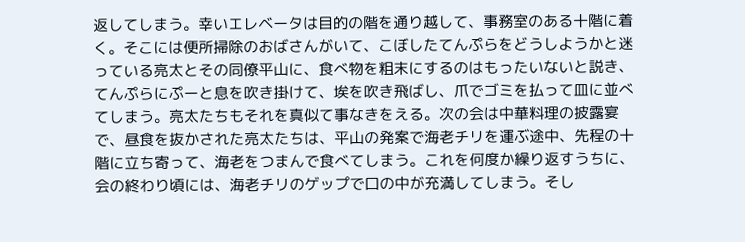返してしまう。幸いエレベータは目的の階を通り越して、事務室のある十階に着く。そこには便所掃除のおばさんがいて、こぼしたてんぷらをどうしようかと迷っている亮太とその同僚平山に、食べ物を粗末にするのはもったいないと説き、てんぷらにぷーと息を吹き掛けて、埃を吹き飛ばし、爪でゴミを払って皿に並べてしまう。亮太たちもそれを真似て事なきをえる。次の会は中華料理の披露宴で、昼食を抜かされた亮太たちは、平山の発案で海老チリを運ぶ途中、先程の十階に立ち寄って、海老をつまんで食べてしまう。これを何度か繰り返すうちに、会の終わり頃には、海老チリのゲップで口の中が充満してしまう。そし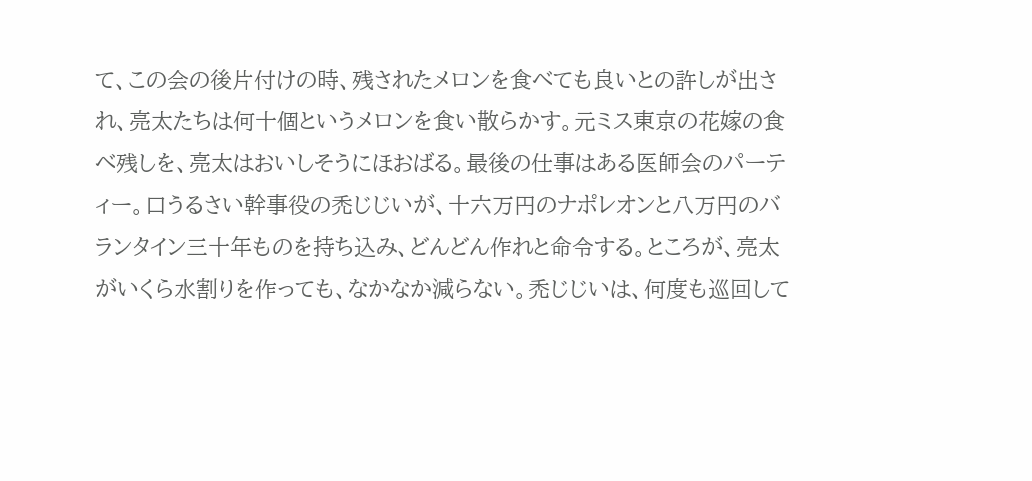て、この会の後片付けの時、残されたメロンを食べても良いとの許しが出され、亮太たちは何十個というメロンを食い散らかす。元ミス東京の花嫁の食べ残しを、亮太はおいしそうにほおばる。最後の仕事はある医師会のパーティー。口うるさい幹事役の禿じじいが、十六万円のナポレオンと八万円のバランタイン三十年ものを持ち込み、どんどん作れと命令する。ところが、亮太がいくら水割りを作っても、なかなか減らない。禿じじいは、何度も巡回して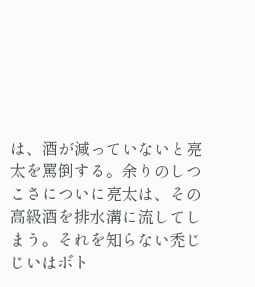は、酒が減っていないと亮太を罵倒する。余りのしつこさについに亮太は、その高級酒を排水溝に流してしまう。それを知らない禿じじいはボト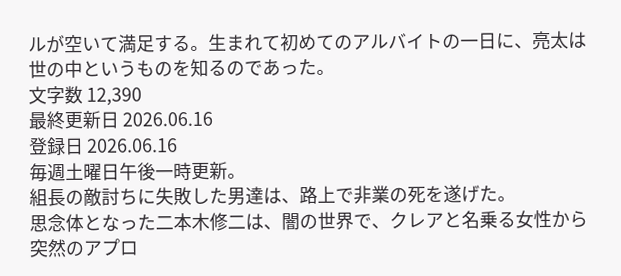ルが空いて満足する。生まれて初めてのアルバイトの一日に、亮太は世の中というものを知るのであった。
文字数 12,390
最終更新日 2026.06.16
登録日 2026.06.16
毎週土曜日午後一時更新。
組長の敵討ちに失敗した男達は、路上で非業の死を遂げた。
思念体となった二本木修二は、闇の世界で、クレアと名乗る女性から突然のアプロ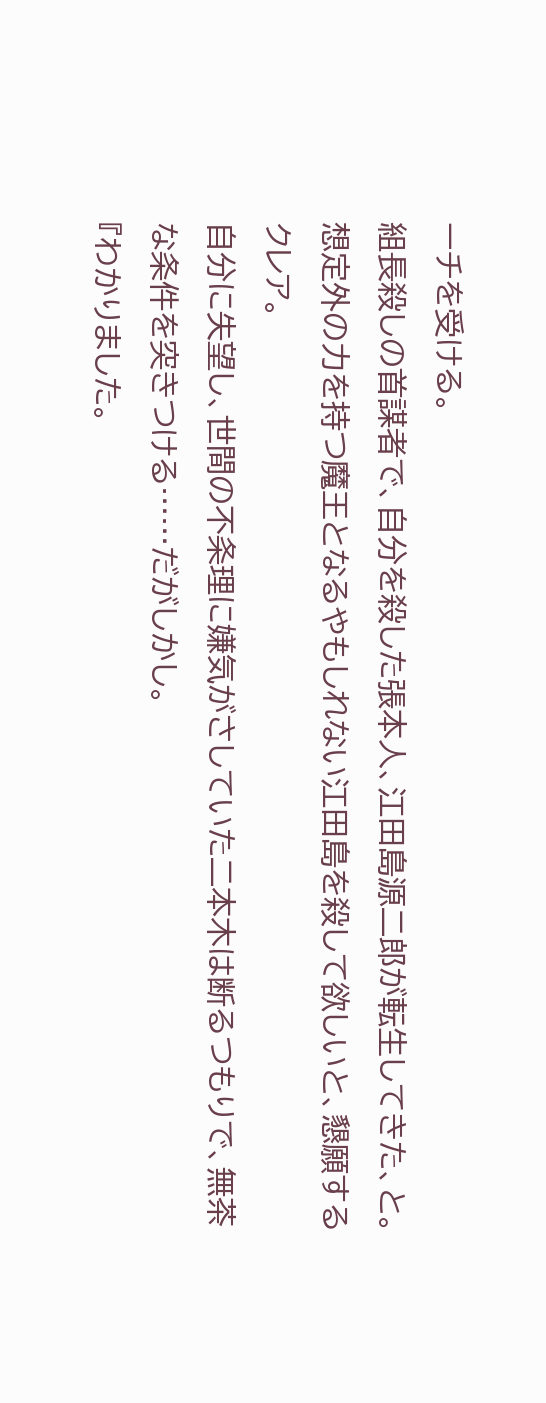ーチを受ける。
組長殺しの首謀者で、自分を殺した張本人、江田島源二郎が転生してきた、と。
想定外の力を持つ魔王となるやもしれない江田島を殺して欲しいと、懇願するクレア。
自分に失望し、世間の不条理に嫌気がさしていた二本木は断るつもりで、無茶な条件を突きつける……だがしかし。
『わかりました。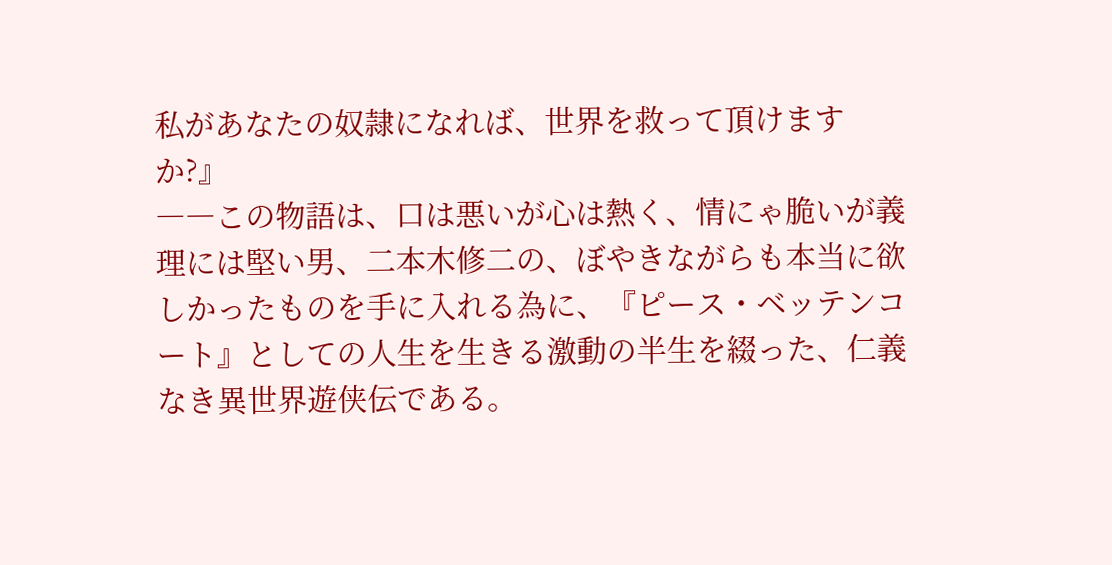私があなたの奴隷になれば、世界を救って頂けますか?』
――この物語は、口は悪いが心は熱く、情にゃ脆いが義理には堅い男、二本木修二の、ぼやきながらも本当に欲しかったものを手に入れる為に、『ピース・ベッテンコート』としての人生を生きる激動の半生を綴った、仁義なき異世界遊侠伝である。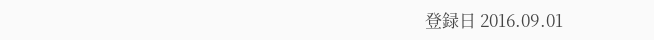登録日 2016.09.01